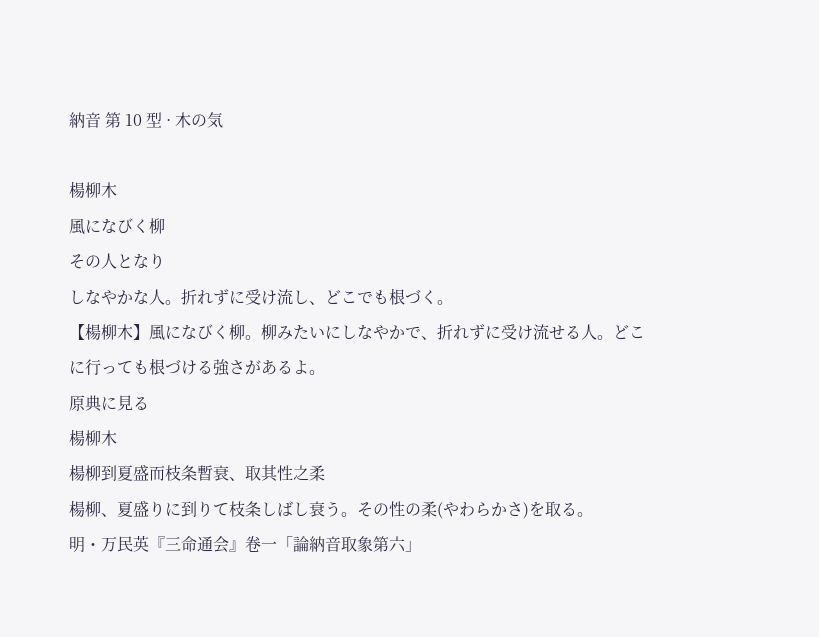納音 第 10 型 · 木の気

楊柳木
風になびく柳
その人となり
しなやかな人。折れずに受け流し、どこでも根づく。
【楊柳木】風になびく柳。柳みたいにしなやかで、折れずに受け流せる人。どこに行っても根づける強さがあるよ。
原典に見る
楊柳木
楊柳到夏盛而枝条暫衰、取其性之柔
楊柳、夏盛りに到りて枝条しばし衰う。その性の柔(やわらかさ)を取る。
明・万民英『三命通会』卷一「論納音取象第六」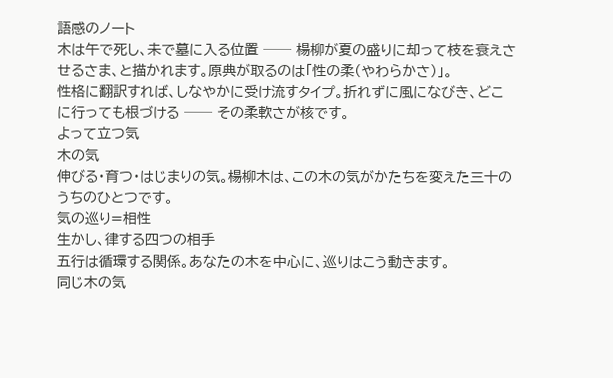語感のノート
木は午で死し、未で墓に入る位置 ── 楊柳が夏の盛りに却って枝を衰えさせるさま、と描かれます。原典が取るのは「性の柔(やわらかさ)」。
性格に翻訳すれば、しなやかに受け流すタイプ。折れずに風になびき、どこに行っても根づける ── その柔軟さが核です。
よって立つ気
木の気
伸びる・育つ・はじまりの気。楊柳木は、この木の気がかたちを変えた三十のうちのひとつです。
気の巡り=相性
生かし、律する四つの相手
五行は循環する関係。あなたの木を中心に、巡りはこう動きます。
同じ木の気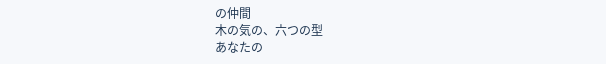の仲間
木の気の、六つの型
あなたの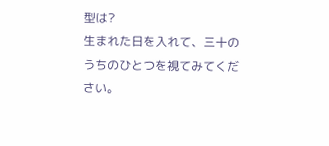型は?
生まれた日を入れて、三十のうちのひとつを視てみてください。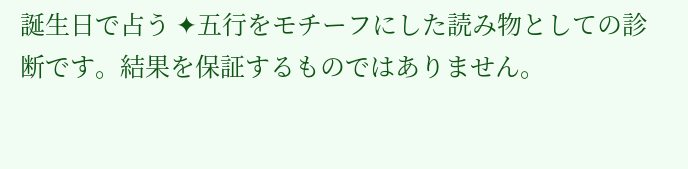誕生日で占う ✦五行をモチーフにした読み物としての診断です。結果を保証するものではありません。